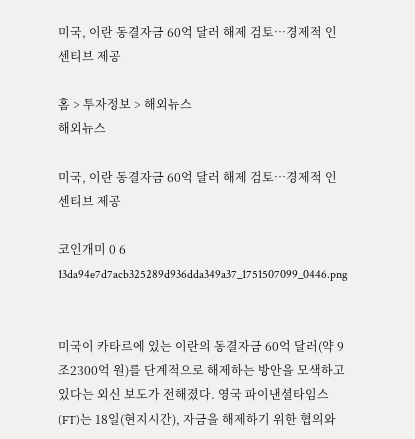미국, 이란 동결자금 60억 달러 해제 검토…경제적 인센티브 제공

홈 > 투자정보 > 해외뉴스
해외뉴스

미국, 이란 동결자금 60억 달러 해제 검토…경제적 인센티브 제공

코인개미 0 6
13da94e7d7acb325289d936dda349a37_1751507099_0446.png


미국이 카타르에 있는 이란의 동결자금 60억 달러(약 9조2300억 원)를 단계적으로 해제하는 방안을 모색하고 있다는 외신 보도가 전해졌다. 영국 파이낸셜타임스(FT)는 18일(현지시간), 자금을 해제하기 위한 협의와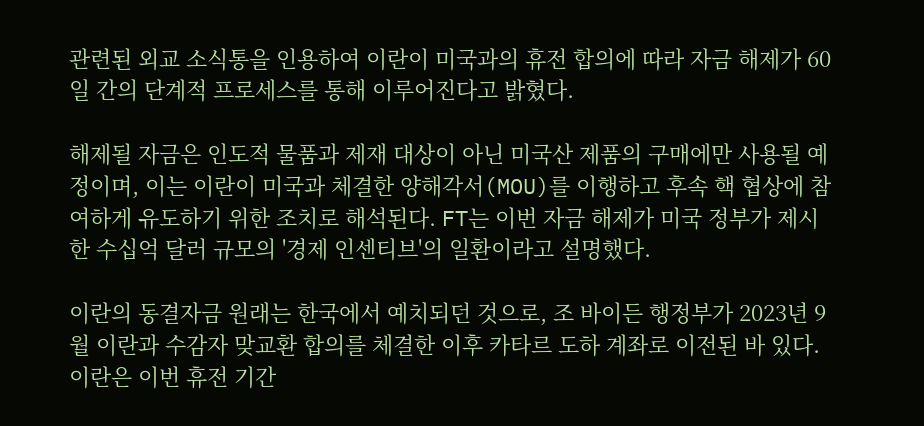관련된 외교 소식통을 인용하여 이란이 미국과의 휴전 합의에 따라 자금 해제가 60일 간의 단계적 프로세스를 통해 이루어진다고 밝혔다.

해제될 자금은 인도적 물품과 제재 대상이 아닌 미국산 제품의 구매에만 사용될 예정이며, 이는 이란이 미국과 체결한 양해각서(MOU)를 이행하고 후속 핵 협상에 참여하게 유도하기 위한 조치로 해석된다. FT는 이번 자금 해제가 미국 정부가 제시한 수십억 달러 규모의 '경제 인센티브'의 일환이라고 설명했다.

이란의 동결자금 원래는 한국에서 예치되던 것으로, 조 바이든 행정부가 2023년 9월 이란과 수감자 맞교환 합의를 체결한 이후 카타르 도하 계좌로 이전된 바 있다. 이란은 이번 휴전 기간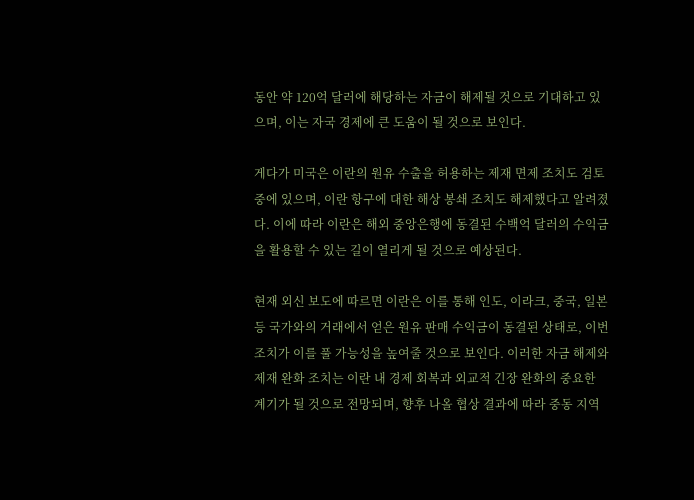동안 약 120억 달러에 해당하는 자금이 해제될 것으로 기대하고 있으며, 이는 자국 경제에 큰 도움이 될 것으로 보인다.

게다가 미국은 이란의 원유 수출을 허용하는 제재 면제 조치도 검토 중에 있으며, 이란 항구에 대한 해상 봉쇄 조치도 해제했다고 알려졌다. 이에 따라 이란은 해외 중앙은행에 동결된 수백억 달러의 수익금을 활용할 수 있는 길이 열리게 될 것으로 예상된다.

현재 외신 보도에 따르면 이란은 이를 통해 인도, 이라크, 중국, 일본 등 국가와의 거래에서 얻은 원유 판매 수익금이 동결된 상태로, 이번 조치가 이를 풀 가능성을 높여줄 것으로 보인다. 이러한 자금 해제와 제재 완화 조치는 이란 내 경제 회복과 외교적 긴장 완화의 중요한 계기가 될 것으로 전망되며, 향후 나올 협상 결과에 따라 중동 지역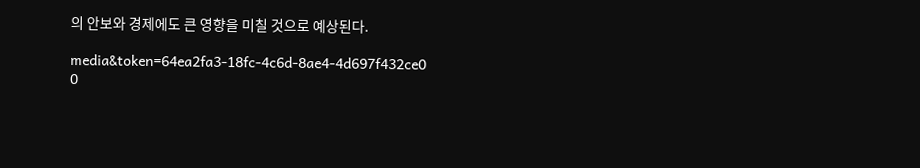의 안보와 경제에도 큰 영향을 미칠 것으로 예상된다.

media&token=64ea2fa3-18fc-4c6d-8ae4-4d697f432ce0
0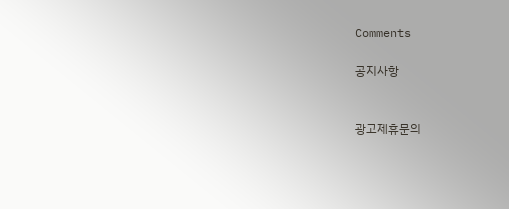Comments

공지사항


광고제휴문의